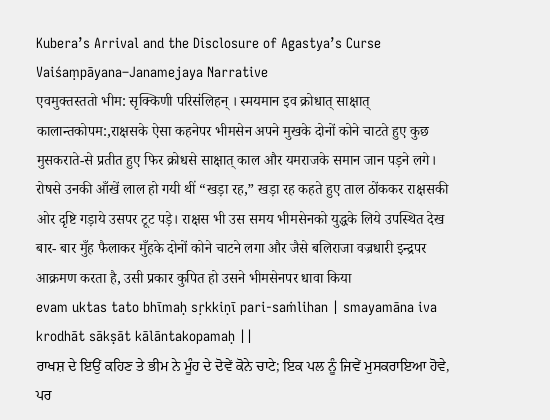Kubera’s Arrival and the Disclosure of Agastya’s Curse
Vaiśaṃpāyana–Janamejaya Narrative
एवमुक्तस्ततो भीम: सृक्किणी परिसंलिहन् । स्मयमान इव क्रोधात् साक्षात् कालान्तकोपम:,राक्षसके ऐसा कहनेपर भीमसेन अपने मुखके दोनों कोने चाटते हुए कुछ मुसकराते-से प्रतीत हुए फिर क्रोधसे साक्षात् काल और यमराजके समान जान पड़ने लगे। रोषसे उनकी आँखें लाल हो गयी थीं “खड़ा रह,” खड़ा रह कहते हुए ताल ठोंककर राक्षसकी ओर दृष्टि गड़ाये उसपर टूट पड़े। राक्षस भी उस समय भीमसेनको युद्धके लिये उपस्थित देख बार- बार मुँह फैलाकर मुँहके दोनों कोने चाटने लगा और जैसे बलिराजा वज्रधारी इन्द्रपर आक्रमण करता है, उसी प्रकार कुपित हो उसने भीमसेनपर धावा किया
evam uktas tato bhīmaḥ sṛkkiṇī pari-saṁlihan | smayamāna iva krodhāt sākṣāt kālāntakopamaḥ ||
ਰਾਖਸ਼ ਦੇ ਇਉਂ ਕਹਿਣ ਤੇ ਭੀਮ ਨੇ ਮੂੰਹ ਦੇ ਦੋਵੇਂ ਕੋਨੇ ਚਾਟੇ; ਇਕ ਪਲ ਨੂੰ ਜਿਵੇਂ ਮੁਸਕਰਾਇਆ ਹੋਵੇ, ਪਰ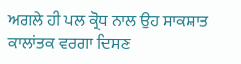ਅਗਲੇ ਹੀ ਪਲ ਕ੍ਰੋਧ ਨਾਲ ਉਹ ਸਾਕਸ਼ਾਤ ਕਾਲਾਂਤਕ ਵਰਗਾ ਦਿਸਣ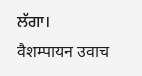ਲੱਗਾ।
वैशम्पायन उवाच